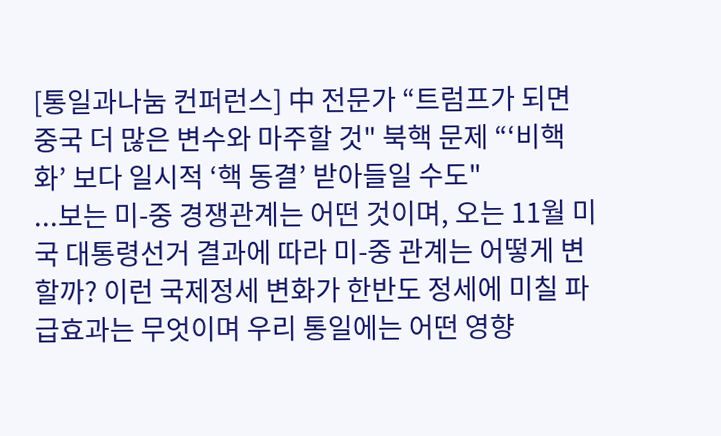[통일과나눔 컨퍼런스] 中 전문가 “트럼프가 되면 중국 더 많은 변수와 마주할 것" 북핵 문제 “‘비핵화’ 보다 일시적 ‘핵 동결’ 받아들일 수도"
...보는 미-중 경쟁관계는 어떤 것이며, 오는 11월 미국 대통령선거 결과에 따라 미-중 관계는 어떻게 변할까? 이런 국제정세 변화가 한반도 정세에 미칠 파급효과는 무엇이며 우리 통일에는 어떤 영향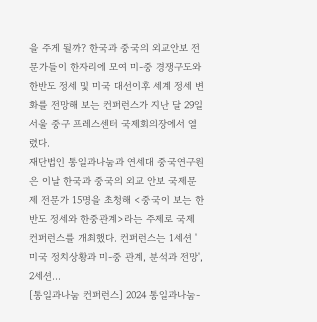을 주게 될까? 한국과 중국의 외교안보 전문가들이 한자리에 모여 미-중 경쟁구도와 한반도 정세 및 미국 대선이후 세계 정세 변화를 전망해 보는 컨퍼런스가 지난 달 29일 서울 중구 프레스센터 국제회의장에서 열렸다.
재단법인 통일과나눔과 연세대 중국연구원은 이날 한국과 중국의 외교 안보 국제문제 전문가 15명을 초청해 <중국이 보는 한반도 정세와 한중관계>라는 주제로 국제 컨퍼런스를 개최했다. 컨퍼런스는 1세션 '미국 정치상황과 미-중 관계, 분석과 전망', 2세션...
[통일과나눔 컨퍼런스] 2024 통일과나눔-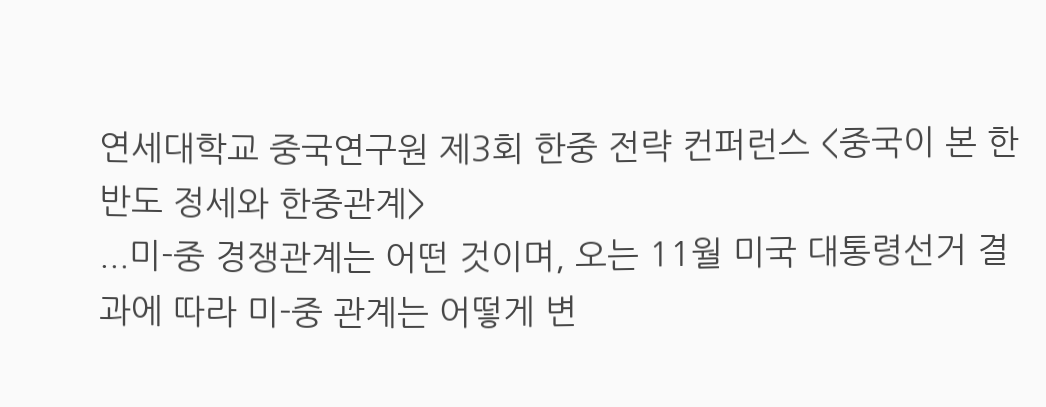연세대학교 중국연구원 제3회 한중 전략 컨퍼런스 <중국이 본 한반도 정세와 한중관계>
...미-중 경쟁관계는 어떤 것이며, 오는 11월 미국 대통령선거 결과에 따라 미-중 관계는 어떻게 변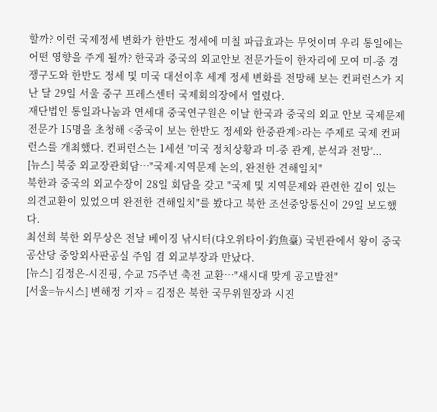할까? 이런 국제정세 변화가 한반도 정세에 미칠 파급효과는 무엇이며 우리 통일에는 어떤 영향을 주게 될까? 한국과 중국의 외교안보 전문가들이 한자리에 모여 미-중 경쟁구도와 한반도 정세 및 미국 대선이후 세계 정세 변화를 전망해 보는 컨퍼런스가 지난 달 29일 서울 중구 프레스센터 국제회의장에서 열렸다.
재단법인 통일과나눔과 연세대 중국연구원은 이날 한국과 중국의 외교 안보 국제문제 전문가 15명을 초청해 <중국이 보는 한반도 정세와 한중관계>라는 주제로 국제 컨퍼런스를 개최했다. 컨퍼런스는 1세션 '미국 정치상황과 미-중 관계, 분석과 전망'...
[뉴스] 북중 외교장관회담…"국제·지역문제 논의, 완전한 견해일치"
북한과 중국의 외교수장이 28일 회담을 갖고 "국제 및 지역문제와 관련한 깊이 있는 의견교환이 있었으며 완전한 견해일치"를 봤다고 북한 조선중앙통신이 29일 보도했다.
최선희 북한 외무상은 전날 베이징 낚시터(댜오위타이·釣魚臺) 국빈관에서 왕이 중국공산당 중앙외사판공실 주임 겸 외교부장과 만났다.
[뉴스] 김정은-시진핑, 수교 75주년 축전 교환…"새시대 맞게 공고발전"
[서울=뉴시스] 변해정 기자 = 김정은 북한 국무위원장과 시진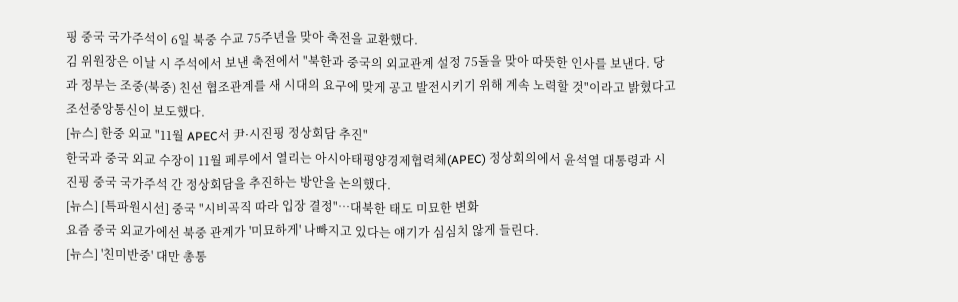핑 중국 국가주석이 6일 북중 수교 75주년을 맞아 축전을 교환했다.
김 위원장은 이날 시 주석에서 보낸 축전에서 "북한과 중국의 외교관계 설정 75돌을 맞아 따뜻한 인사를 보낸다. 당과 정부는 조중(북중) 친선 협조관계를 새 시대의 요구에 맞게 공고 발전시키기 위해 계속 노력할 것"이라고 밝혔다고 조선중앙통신이 보도했다.
[뉴스] 한중 외교 "11월 APEC서 尹·시진핑 정상회담 추진"
한국과 중국 외교 수장이 11월 페루에서 열리는 아시아태평양경제협력체(APEC) 정상회의에서 윤석열 대통령과 시진핑 중국 국가주석 간 정상회담을 추진하는 방안을 논의했다.
[뉴스] [특파원시선] 중국 "시비곡직 따라 입장 결정"…대북한 태도 미묘한 변화
요즘 중국 외교가에선 북중 관계가 '미묘하게' 나빠지고 있다는 얘기가 심심치 않게 들린다.
[뉴스] '친미반중' 대만 총통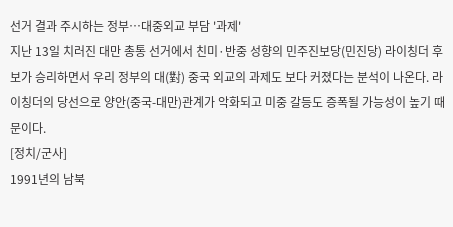선거 결과 주시하는 정부…대중외교 부담 '과제'
지난 13일 치러진 대만 총통 선거에서 친미·반중 성향의 민주진보당(민진당) 라이칭더 후보가 승리하면서 우리 정부의 대(對) 중국 외교의 과제도 보다 커졌다는 분석이 나온다. 라이칭더의 당선으로 양안(중국-대만)관계가 악화되고 미중 갈등도 증폭될 가능성이 높기 때문이다.
[정치/군사]
1991년의 남북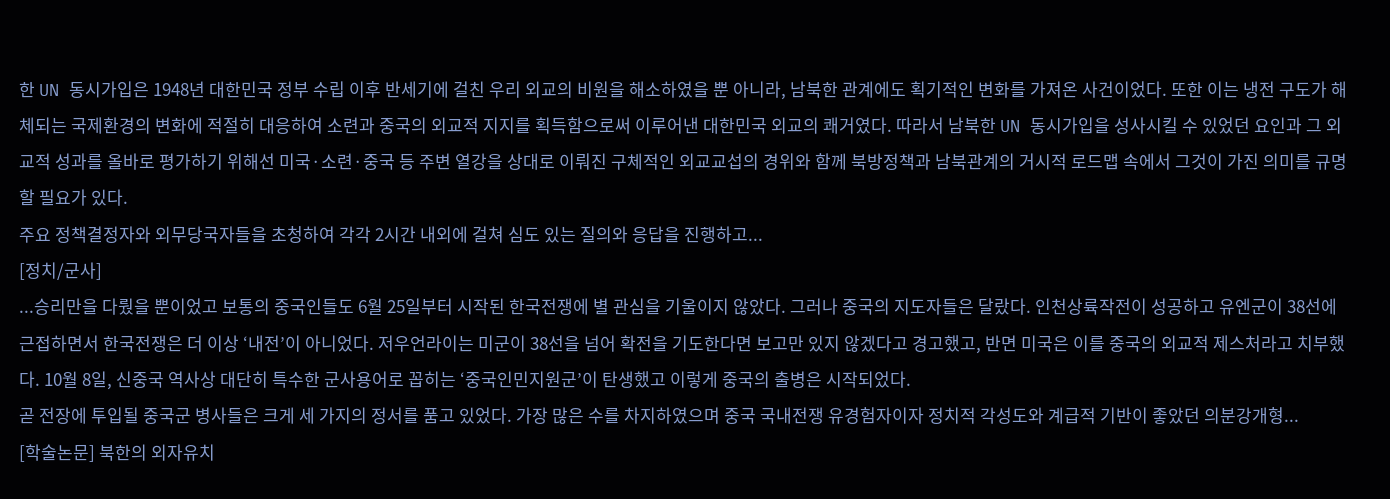한 UN 동시가입은 1948년 대한민국 정부 수립 이후 반세기에 걸친 우리 외교의 비원을 해소하였을 뿐 아니라, 남북한 관계에도 획기적인 변화를 가져온 사건이었다. 또한 이는 냉전 구도가 해체되는 국제환경의 변화에 적절히 대응하여 소련과 중국의 외교적 지지를 획득함으로써 이루어낸 대한민국 외교의 쾌거였다. 따라서 남북한 UN 동시가입을 성사시킬 수 있었던 요인과 그 외교적 성과를 올바로 평가하기 위해선 미국·소련·중국 등 주변 열강을 상대로 이뤄진 구체적인 외교교섭의 경위와 함께 북방정책과 남북관계의 거시적 로드맵 속에서 그것이 가진 의미를 규명할 필요가 있다.
주요 정책결정자와 외무당국자들을 초청하여 각각 2시간 내외에 걸쳐 심도 있는 질의와 응답을 진행하고...
[정치/군사]
...승리만을 다뤘을 뿐이었고 보통의 중국인들도 6월 25일부터 시작된 한국전쟁에 별 관심을 기울이지 않았다. 그러나 중국의 지도자들은 달랐다. 인천상륙작전이 성공하고 유엔군이 38선에 근접하면서 한국전쟁은 더 이상 ‘내전’이 아니었다. 저우언라이는 미군이 38선을 넘어 확전을 기도한다면 보고만 있지 않겠다고 경고했고, 반면 미국은 이를 중국의 외교적 제스처라고 치부했다. 10월 8일, 신중국 역사상 대단히 특수한 군사용어로 꼽히는 ‘중국인민지원군’이 탄생했고 이렇게 중국의 출병은 시작되었다.
곧 전장에 투입될 중국군 병사들은 크게 세 가지의 정서를 품고 있었다. 가장 많은 수를 차지하였으며 중국 국내전쟁 유경험자이자 정치적 각성도와 계급적 기반이 좋았던 의분강개형...
[학술논문] 북한의 외자유치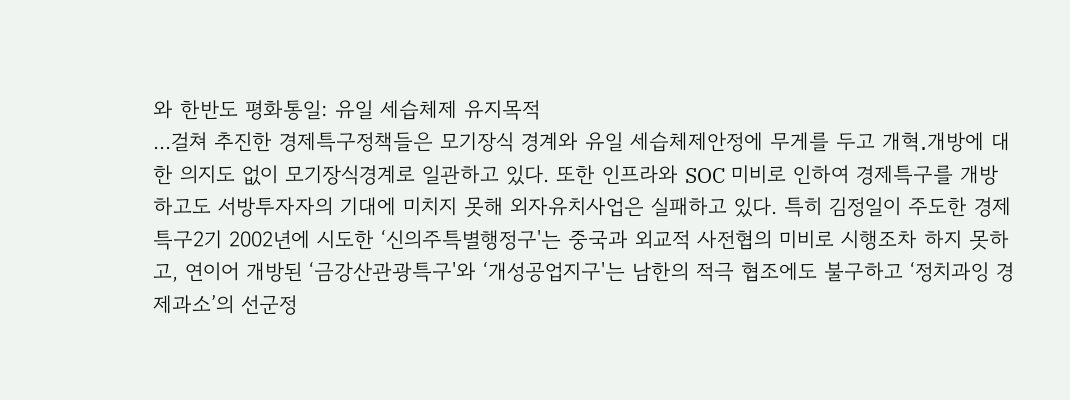와 한반도 평화통일: 유일 세습체제 유지목적
...걸쳐 추진한 경제특구정책들은 모기장식 경계와 유일 세습체제안정에 무게를 두고 개혁․개방에 대한 의지도 없이 모기장식경계로 일관하고 있다. 또한 인프라와 SOC 미비로 인하여 경제특구를 개방하고도 서방투자자의 기대에 미치지 못해 외자유치사업은 실패하고 있다. 특히 김정일이 주도한 경제특구2기 2002년에 시도한 ‘신의주특별행정구'는 중국과 외교적 사전협의 미비로 시행조차 하지 못하고, 연이어 개방된 ‘금강산관광특구'와 ‘개성공업지구'는 남한의 적극 협조에도 불구하고 ‘정치과잉 경제과소’의 선군정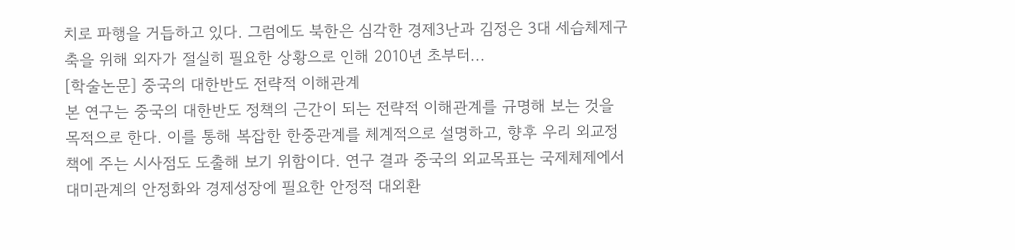치로 파행을 거듭하고 있다. 그럼에도 북한은 심각한 경제3난과 김정은 3대 세습체제구축을 위해 외자가 절실히 필요한 상황으로 인해 2010년 초부터...
[학술논문] 중국의 대한반도 전략적 이해관계
본 연구는 중국의 대한반도 정책의 근간이 되는 전략적 이해관계를 규명해 보는 것을 목적으로 한다. 이를 통해 복잡한 한중관계를 체계적으로 설명하고, 향후 우리 외교정책에 주는 시사점도 도출해 보기 위함이다. 연구 결과 중국의 외교목표는 국제체제에서 대미관계의 안정화와 경제성장에 필요한 안정적 대외환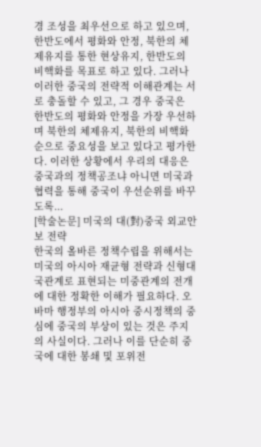경 조성을 최우선으로 하고 있으며, 한반도에서 평화와 안정, 북한의 체제유지를 통한 현상유지, 한반도의 비핵화를 목표로 하고 있다. 그러나 이러한 중국의 전략적 이해관계는 서로 충돌할 수 있고, 그 경우 중국은 한반도의 평화와 안정을 가장 우선하며 북한의 체제유지, 북한의 비핵화 순으로 중요성을 보고 있다고 평가한다. 이러한 상황에서 우리의 대응은 중국과의 정책공조냐 아니면 미국과 협력을 통해 중국이 우선순위를 바꾸도록...
[학술논문] 미국의 대(對)중국 외교안보 전략
한국의 올바른 정책수립을 위해서는 미국의 아시아 재균형 전략과 신형대국관계로 표현되는 미중관계의 전개에 대한 정확한 이해가 필요하다. 오바마 행정부의 아시아 중시정책의 중심에 중국의 부상이 있는 것은 주지의 사실이다. 그러나 이를 단순히 중국에 대한 봉쇄 및 포위전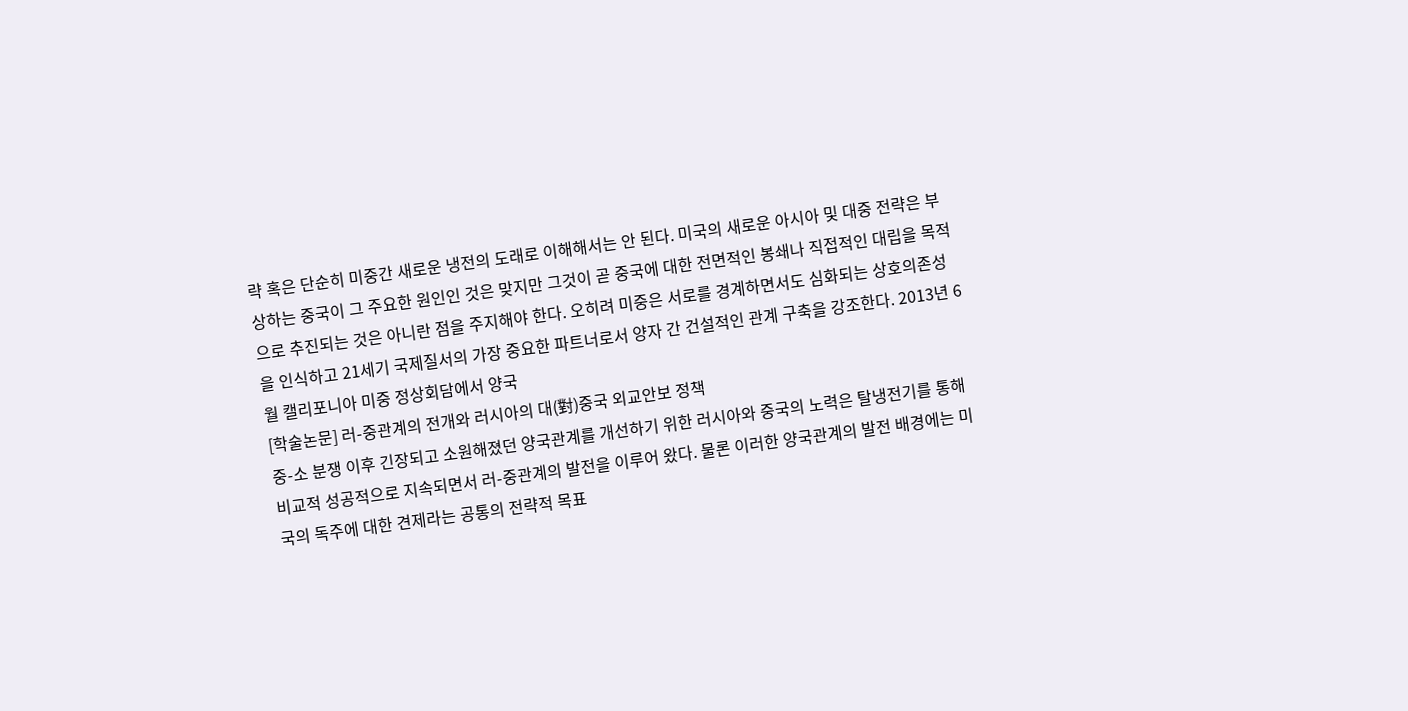략 혹은 단순히 미중간 새로운 냉전의 도래로 이해해서는 안 된다. 미국의 새로운 아시아 및 대중 전략은 부상하는 중국이 그 주요한 원인인 것은 맞지만 그것이 곧 중국에 대한 전면적인 봉쇄나 직접적인 대립을 목적으로 추진되는 것은 아니란 점을 주지해야 한다. 오히려 미중은 서로를 경계하면서도 심화되는 상호의존성을 인식하고 21세기 국제질서의 가장 중요한 파트너로서 양자 간 건설적인 관계 구축을 강조한다. 2013년 6월 캘리포니아 미중 정상회담에서 양국
[학술논문] 러-중관계의 전개와 러시아의 대(對)중국 외교안보 정책
중-소 분쟁 이후 긴장되고 소원해졌던 양국관계를 개선하기 위한 러시아와 중국의 노력은 탈냉전기를 통해 비교적 성공적으로 지속되면서 러-중관계의 발전을 이루어 왔다. 물론 이러한 양국관계의 발전 배경에는 미국의 독주에 대한 견제라는 공통의 전략적 목표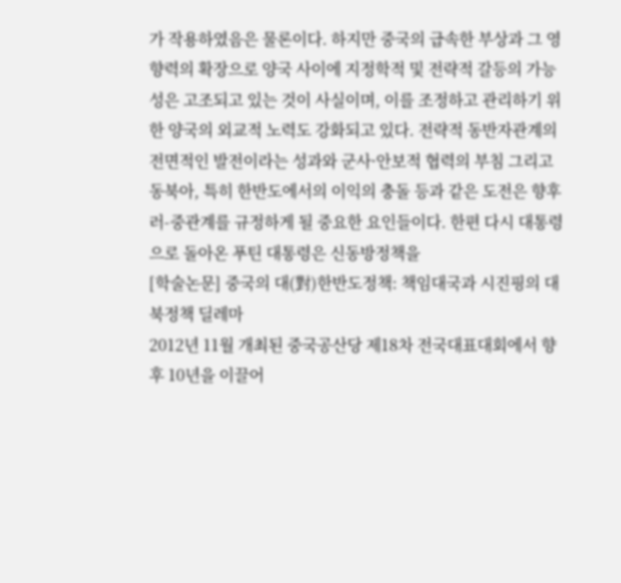가 작용하였음은 물론이다. 하지만 중국의 급속한 부상과 그 영향력의 확장으로 양국 사이에 지정학적 및 전략적 갈등의 가능성은 고조되고 있는 것이 사실이며, 이를 조정하고 관리하기 위한 양국의 외교적 노력도 강화되고 있다. 전략적 동반자관계의 전면적인 발전이라는 성과와 군사⋅안보적 협력의 부침 그리고 동북아, 특히 한반도에서의 이익의 충돌 등과 같은 도전은 향후 러-중관계를 규정하게 될 중요한 요인들이다. 한편 다시 대통령으로 돌아온 푸틴 대통령은 신동방정책을
[학술논문] 중국의 대(對)한반도정책: 책임대국과 시진핑의 대북정책 딜레마
2012년 11월 개최된 중국공산당 제18차 전국대표대회에서 향후 10년을 이끌어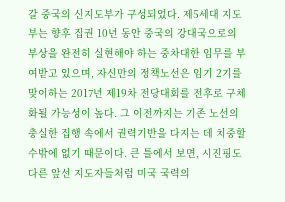갈 중국의 신지도부가 구성되었다. 제5세대 지도부는 향후 집권 10년 동안 중국의 강대국으로의 부상을 완전히 실현해야 하는 중차대한 임무를 부여받고 있으며, 자신만의 정책노선은 임기 2기를 맞이하는 2017년 제19차 전당대회를 전후로 구체화될 가능성이 높다. 그 이전까지는 기존 노선의 충실한 집행 속에서 권력기반을 다지는 데 치중할 수밖에 없기 때문이다. 큰 틀에서 보면, 시진핑도 다른 앞선 지도자들처럼 미국 국력의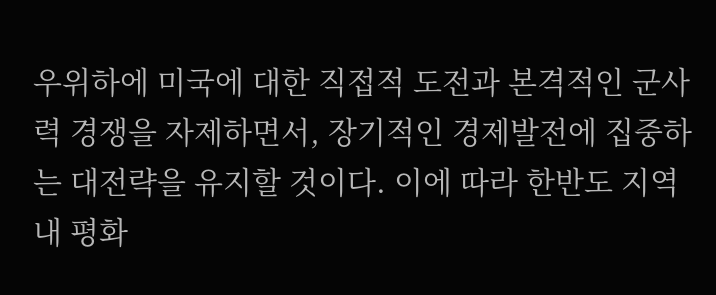우위하에 미국에 대한 직접적 도전과 본격적인 군사력 경쟁을 자제하면서, 장기적인 경제발전에 집중하는 대전략을 유지할 것이다. 이에 따라 한반도 지역 내 평화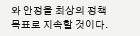와 안정을 최상의 정책목표로 지속할 것이다.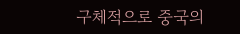구체적으로 중국의